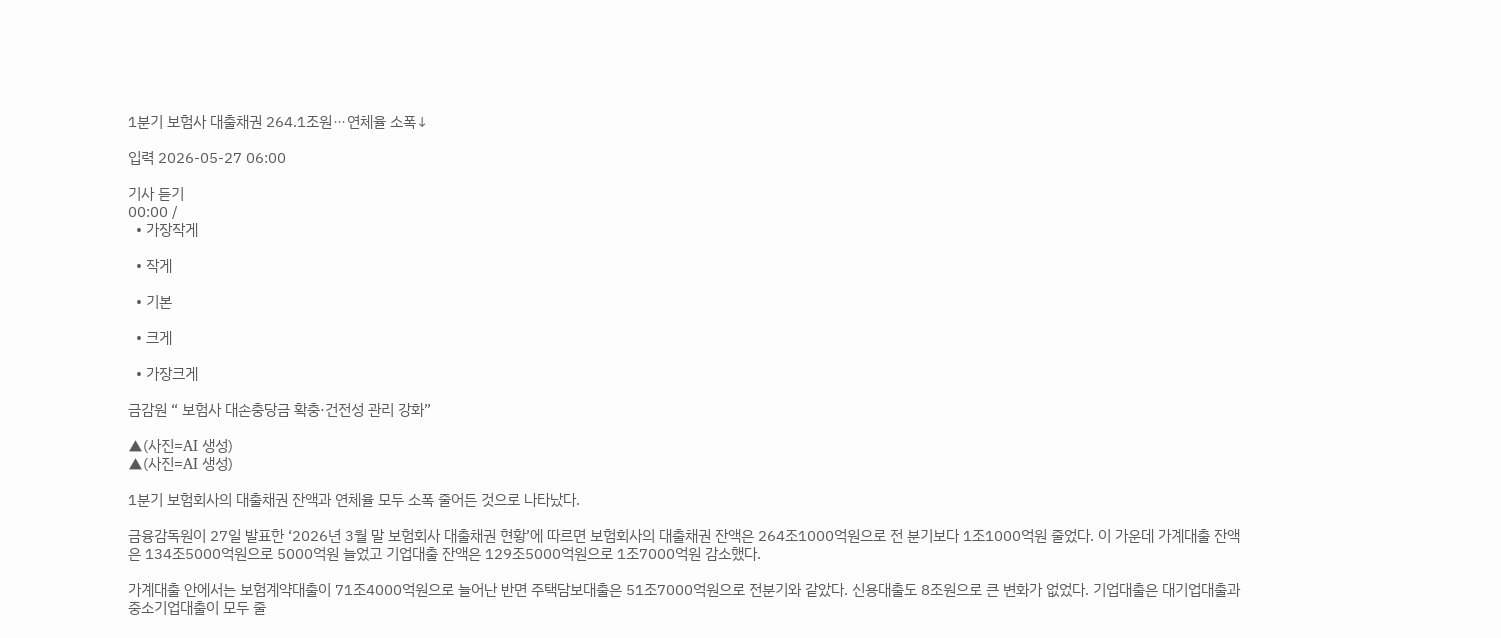1분기 보험사 대출채권 264.1조원⋯연체율 소폭↓

입력 2026-05-27 06:00

기사 듣기
00:00 /
  • 가장작게

  • 작게

  • 기본

  • 크게

  • 가장크게

금감원 “ 보험사 대손충당금 확충·건전성 관리 강화”

▲(사진=AI 생성)
▲(사진=AI 생성)

1분기 보험회사의 대출채권 잔액과 연체율 모두 소폭 줄어든 것으로 나타났다.

금융감독원이 27일 발표한 ‘2026년 3월 말 보험회사 대출채권 현황’에 따르면 보험회사의 대출채권 잔액은 264조1000억원으로 전 분기보다 1조1000억원 줄었다. 이 가운데 가계대출 잔액은 134조5000억원으로 5000억원 늘었고 기업대출 잔액은 129조5000억원으로 1조7000억원 감소했다.

가계대출 안에서는 보험계약대출이 71조4000억원으로 늘어난 반면 주택담보대출은 51조7000억원으로 전분기와 같았다. 신용대출도 8조원으로 큰 변화가 없었다. 기업대출은 대기업대출과 중소기업대출이 모두 줄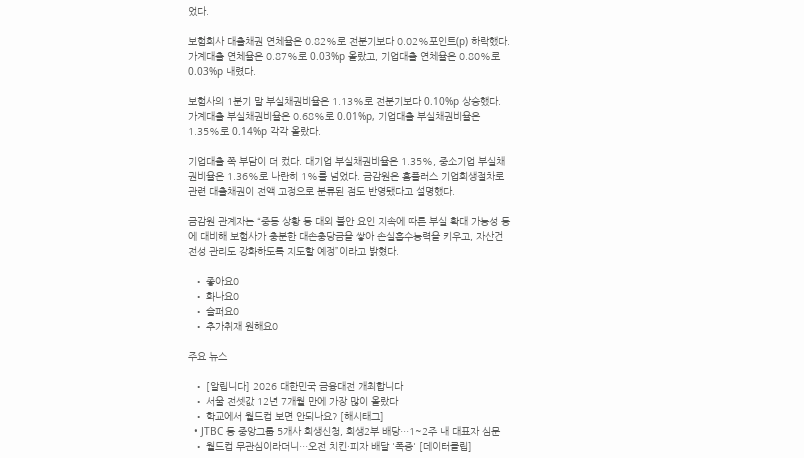었다.

보험회사 대출채권 연체율은 0.82%로 전분기보다 0.02%포인트(p) 하락했다. 가계대출 연체율은 0.87%로 0.03%p 올랐고, 기업대출 연체율은 0.80%로 0.03%p 내렸다.

보험사의 1분기 말 부실채권비율은 1.13%로 전분기보다 0.10%p 상승했다. 가계대출 부실채권비율은 0.68%로 0.01%p, 기업대출 부실채권비율은 1.35%로 0.14%p 각각 올랐다.

기업대출 쪽 부담이 더 컸다. 대기업 부실채권비율은 1.35%, 중소기업 부실채권비율은 1.36%로 나란히 1%를 넘었다. 금감원은 홈플러스 기업회생절차로 관련 대출채권이 전액 고정으로 분류된 점도 반영됐다고 설명했다.

금감원 관계자는 “중동 상황 등 대외 불안 요인 지속에 따른 부실 확대 가능성 등에 대비해 보험사가 충분한 대손충당금을 쌓아 손실흡수능력을 키우고, 자산건전성 관리도 강화하도록 지도할 예정”이라고 밝혔다.

  • 좋아요0
  • 화나요0
  • 슬퍼요0
  • 추가취재 원해요0

주요 뉴스

  • [알립니다] 2026 대한민국 금융대전 개최합니다
  • 서울 전셋값 12년 7개월 만에 가장 많이 올랐다
  • 학교에서 월드컵 보면 안되나요? [해시태그]
  • JTBC 등 중앙그룹 5개사 회생신청, 회생2부 배당…1~2주 내 대표자 심문
  • 월드컵 무관심이라더니…오전 치킨·피자 배달 '폭증' [데이터클립]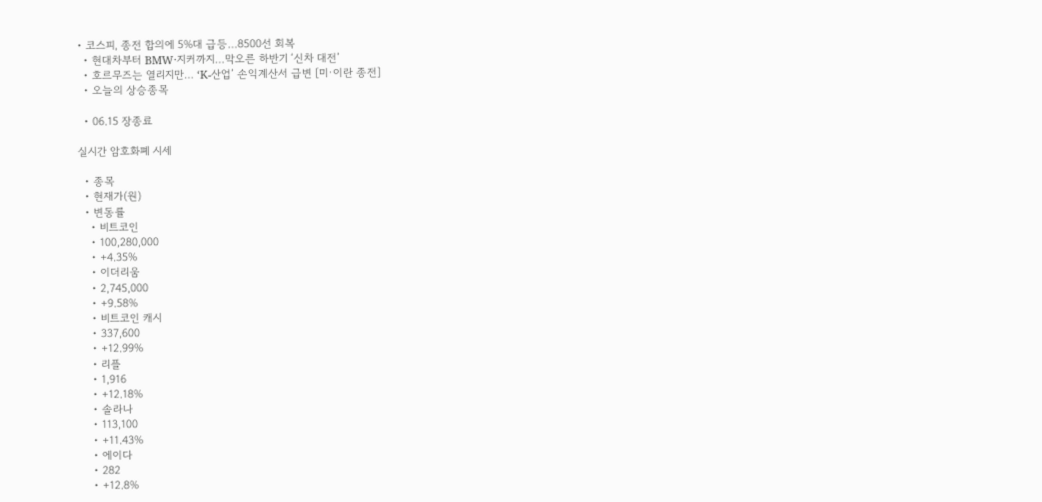• 코스피, 종전 합의에 5%대 급등…8500선 회복
  • 현대차부터 BMW·지커까지…막오른 하반기 ‘신차 대전’
  • 호르무즈는 열리지만… ‘K-산업’ 손익계산서 급변 [미·이란 종전]
  • 오늘의 상승종목

  • 06.15 장종료

실시간 암호화폐 시세

  • 종목
  • 현재가(원)
  • 변동률
    • 비트코인
    • 100,280,000
    • +4.35%
    • 이더리움
    • 2,745,000
    • +9.58%
    • 비트코인 캐시
    • 337,600
    • +12.99%
    • 리플
    • 1,916
    • +12.18%
    • 솔라나
    • 113,100
    • +11.43%
    • 에이다
    • 282
    • +12.8%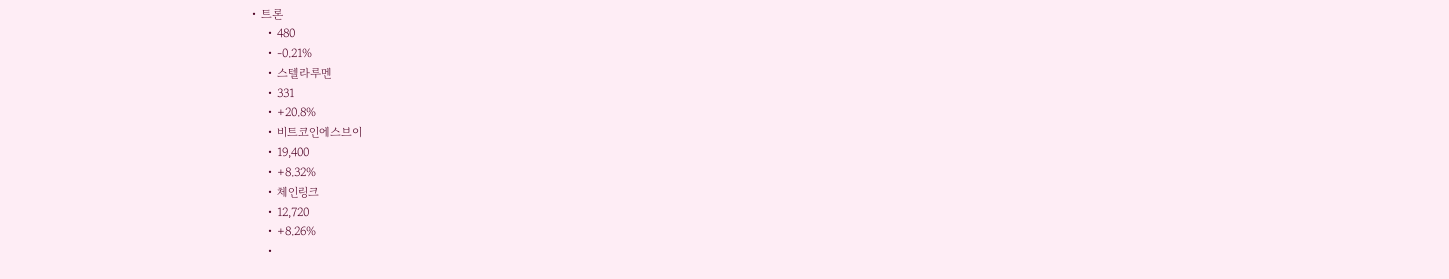• 트론
    • 480
    • -0.21%
    • 스텔라루멘
    • 331
    • +20.8%
    • 비트코인에스브이
    • 19,400
    • +8.32%
    • 체인링크
    • 12,720
    • +8.26%
    •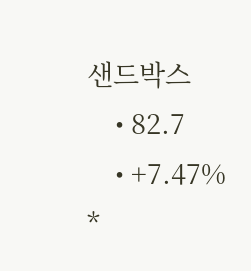샌드박스
    • 82.7
    • +7.47%
*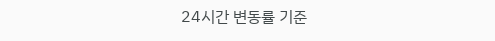24시간 변동률 기준